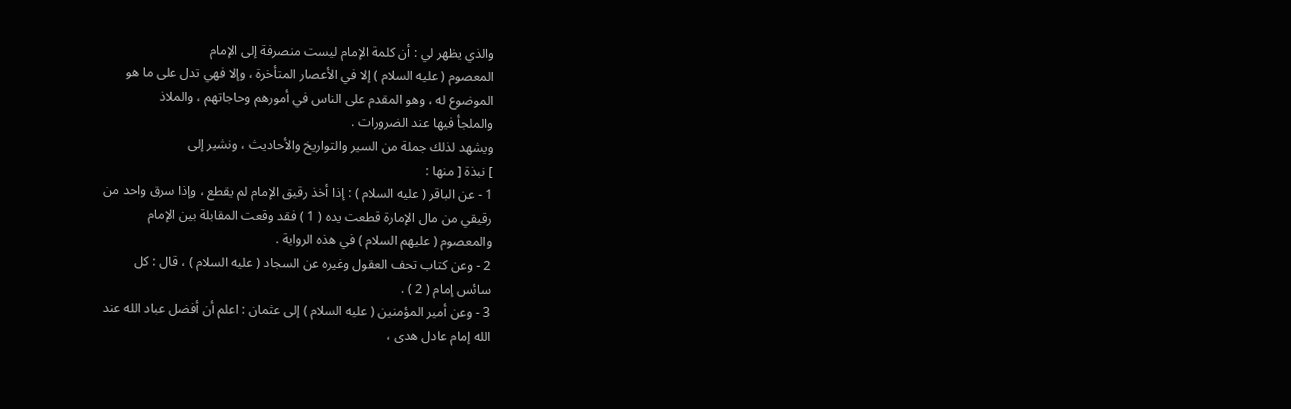والذي يظهر لي : أن كلمة الإمام ليست منصرفة إلى الإمام
المعصوم ( عليه السلام ) إلا في الأعصار المتأخرة ، وإلا فهي تدل على ما هو
الموضوع له ، وهو المقدم على الناس في أمورهم وحاجاتهم ، والملاذ
والملجأ فيها عند الضرورات .
ويشهد لذلك جملة من السير والتواريخ والأحاديث ، ونشير إلى
] نبذة [ منها :
1 - عن الباقر ( عليه السلام ) : إذا أخذ رقيق الإمام لم يقطع ، وإذا سرق واحد من
رقيقي من مال الإمارة قطعت يده ( 1 ) فقد وقعت المقابلة بين الإمام
والمعصوم ( عليهم السلام ) في هذه الرواية .
2 - وعن كتاب تحف العقول وغيره عن السجاد ( عليه السلام ) ، قال : كل
سائس إمام ( 2 ) .
3 - وعن أمير المؤمنين ( عليه السلام ) إلى عثمان : اعلم أن أفضل عباد الله عند
الله إمام عادل هدى ،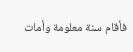فأقام سنة معلومة وأمات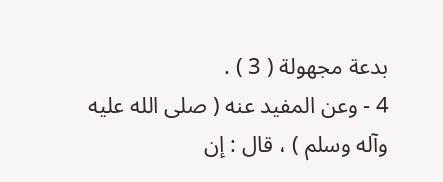بدعة مجهولة ( 3 ) .
4 - وعن المفيد عنه ( صلى الله عليه وآله وسلم ) ، قال : إن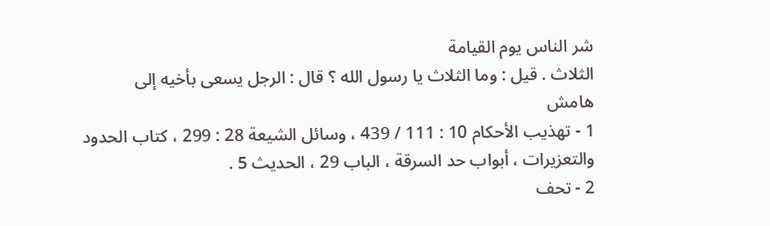شر الناس يوم القيامة
الثلاث . قيل : وما الثلاث يا رسول الله ؟ قال : الرجل يسعى بأخيه إلى
هامش
1 - تهذيب الأحكام 10 : 111 / 439 ، وسائل الشيعة 28 : 299 ، كتاب الحدود
والتعزيرات ، أبواب حد السرقة ، الباب 29 ، الحديث 5 .
2 - تحف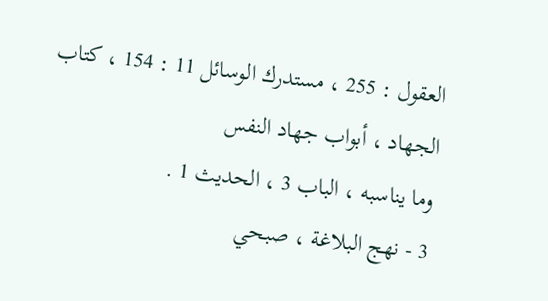العقول : 255 ، مستدرك الوسائل 11 : 154 ، كتاب الجهاد ، أبواب جهاد النفس
وما يناسبه ، الباب 3 ، الحديث 1 .
3 - نهج البلاغة ، صبحي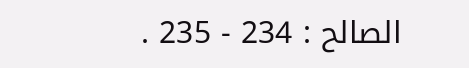الصالح : 234 - 235 .